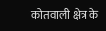कोतवाली क्षेत्र के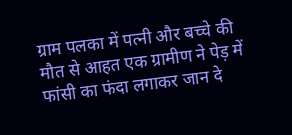ग्राम पलका में पत्नी और बच्चे की मौत से आहत एक ग्रामीण ने पेड़ में फांसी का फंदा लगाकर जान दे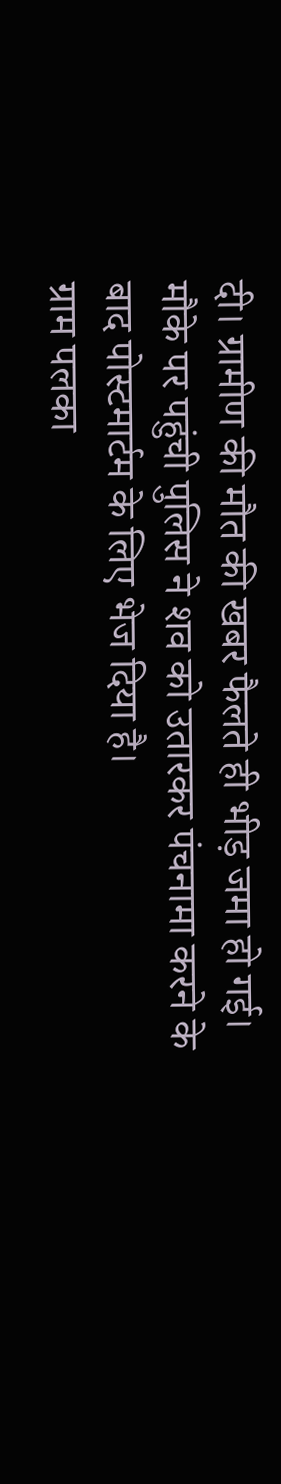दी। ग्रामीण की मौत की खबर फैलते ही भीड़ जमा हो गई। मौके पर पहुंची पुलिस ने शव को उतारकर पंचनामा करने के बाद पोस्टमार्टम के लिए भेज दिया है।
ग्राम पलका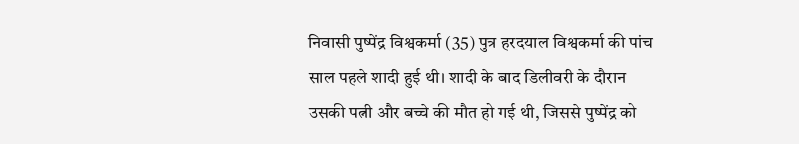निवासी पुष्पेंद्र विश्वकर्मा (35) पुत्र हरदयाल विश्वकर्मा की पांच साल पहले शादी हुई थी। शादी के बाद डिलीवरी के दौरान उसकी पत्नी और बच्चे की मौत हो गई थी, जिससे पुष्पेंद्र को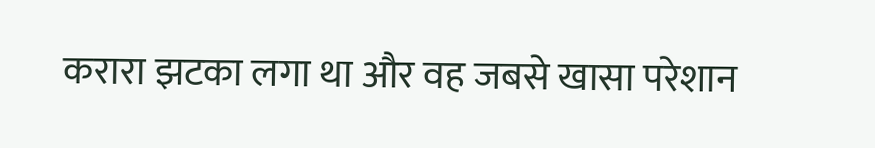करारा झटका लगा था और वह जबसे खासा परेशान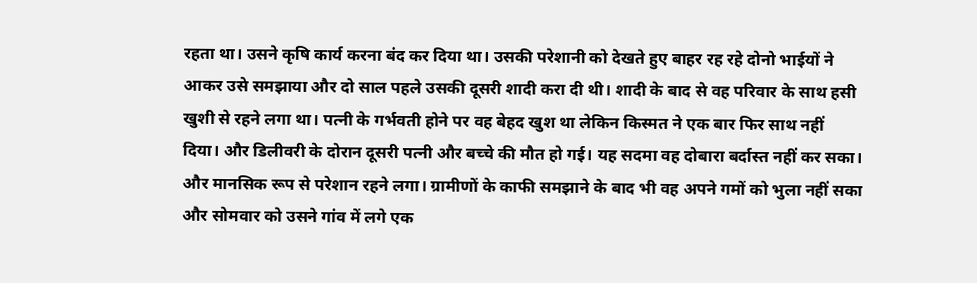रहता था। उसने कृषि कार्य करना बंद कर दिया था। उसकी परेशानी को देखते हुए बाहर रह रहे दोनो भाईयों ने आकर उसे समझाया और दो साल पहले उसकी दूसरी शादी करा दी थी। शादी के बाद से वह परिवार के साथ हसी खुशी से रहने लगा था। पत्नी के गर्भवती होने पर वह बेहद खुश था लेकिन किस्मत ने एक बार फिर साथ नहीं दिया। और डिलीवरी के दोरान दूसरी पत्नी और बच्चे की मौत हो गई। यह सदमा वह दोबारा बर्दास्त नहीं कर सका। और मानसिक रूप से परेशान रहने लगा। ग्रामीणों के काफी समझाने के बाद भी वह अपने गमों को भुला नहीं सका और सोमवार को उसने गांव में लगे एक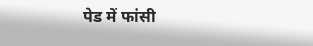पेड में फांसी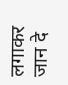लगाकर जान दे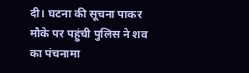दी। घटना की सूचना पाकर मौके पर पहुंची पुलिस ने शव का पंचनामा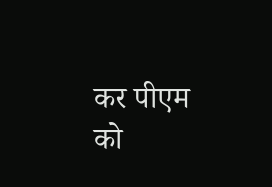कर पीएम को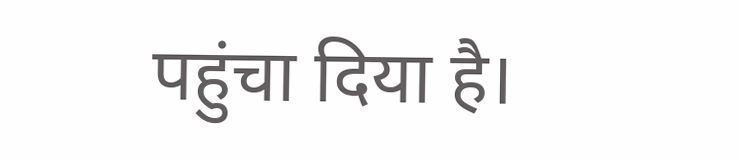पहुंचा दिया है।